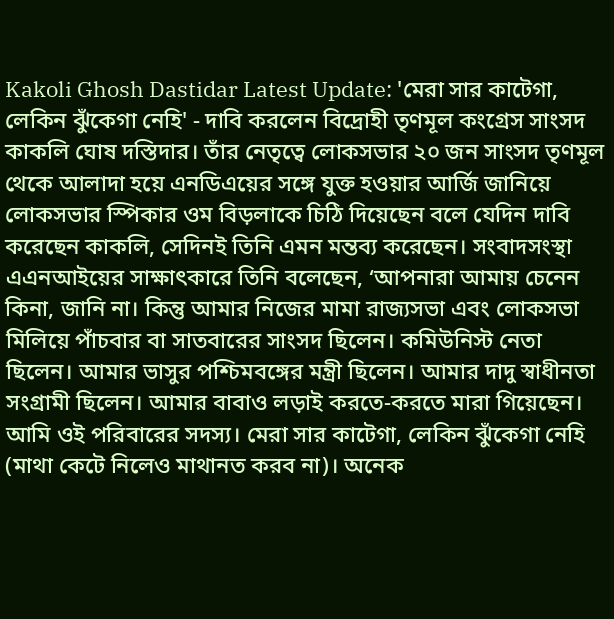Kakoli Ghosh Dastidar Latest Update: 'মেরা সার কাটেগা, লেকিন ঝুঁকেগা নেহি' - দাবি করলেন বিদ্রোহী তৃণমূল কংগ্রেস সাংসদ কাকলি ঘোষ দস্তিদার। তাঁর নেতৃত্বে লোকসভার ২০ জন সাংসদ তৃণমূল থেকে আলাদা হয়ে এনডিএয়ের সঙ্গে যুক্ত হওয়ার আর্জি জানিয়ে লোকসভার স্পিকার ওম বিড়লাকে চিঠি দিয়েছেন বলে যেদিন দাবি করেছেন কাকলি, সেদিনই তিনি এমন মন্তব্য করেছেন। সংবাদসংস্থা এএনআইয়ের সাক্ষাৎকারে তিনি বলেছেন, ‘আপনারা আমায় চেনেন কিনা, জানি না। কিন্তু আমার নিজের মামা রাজ্যসভা এবং লোকসভা মিলিয়ে পাঁচবার বা সাতবারের সাংসদ ছিলেন। কমিউনিস্ট নেতা ছিলেন। আমার ভাসুর পশ্চিমবঙ্গের মন্ত্রী ছিলেন। আমার দাদু স্বাধীনতা সংগ্রামী ছিলেন। আমার বাবাও লড়াই করতে-করতে মারা গিয়েছেন। আমি ওই পরিবারের সদস্য। মেরা সার কাটেগা, লেকিন ঝুঁকেগা নেহি (মাথা কেটে নিলেও মাথানত করব না)। অনেক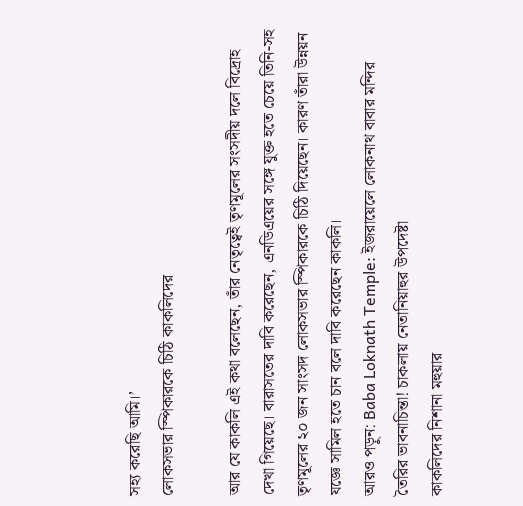সহ্য করেছি আমি।’
লোকসভার স্পিকারকে চিঠি কাকলিদের

আর যে কাকলি এই কথা বলেছেন, তাঁর নেতৃত্বেই তৃণমূলের সংসদীয় দলে বিদ্রোহ দেখা গিয়েছে। বারাসতের দাবি করেছেন, এনডিএয়ের সঙ্গে যুক্ত হতে চেয়ে তিনি-সহ তৃণমূলের ২০ জন সাংসদ লোকসভার স্পিকারকে চিঠি দিয়েছেন। কারণ তাঁরা উন্নয়ন যজ্ঞে সামিল হতে চান বলে দাবি করেছেন কাকলি।
আরও পড়ুন: Baba Loknath Temple: ইজরায়েলে লোকনাথ বাবার মন্দির তৈরির ভাবনাচিন্তা! চাকলায় নেতানিয়াহুর উপদেষ্টা
কাকলিদের নিশানা মহুয়ার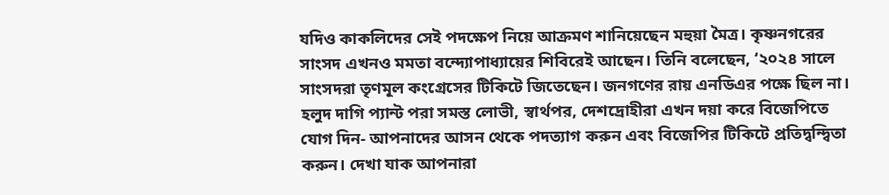যদিও কাকলিদের সেই পদক্ষেপ নিয়ে আক্রমণ শানিয়েছেন মহুয়া মৈত্র। কৃষ্ণনগরের সাংসদ এখনও মমতা বন্দ্যোপাধ্যায়ের শিবিরেই আছেন। তিনি বলেছেন, ‘২০২৪ সালে সাংসদরা তৃণমূল কংগ্রেসের টিকিটে জিতেছেন। জনগণের রায় এনডিএর পক্ষে ছিল না। হলুদ দাগি প্যান্ট পরা সমস্ত লোভী, স্বার্থপর, দেশদ্রোহীরা এখন দয়া করে বিজেপিতে যোগ দিন- আপনাদের আসন থেকে পদত্যাগ করুন এবং বিজেপির টিকিটে প্রতিদ্বন্দ্বিতা করুন। দেখা যাক আপনারা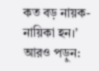কত বড় নায়ক-নায়িকা হন।’
আরও পড়ুন: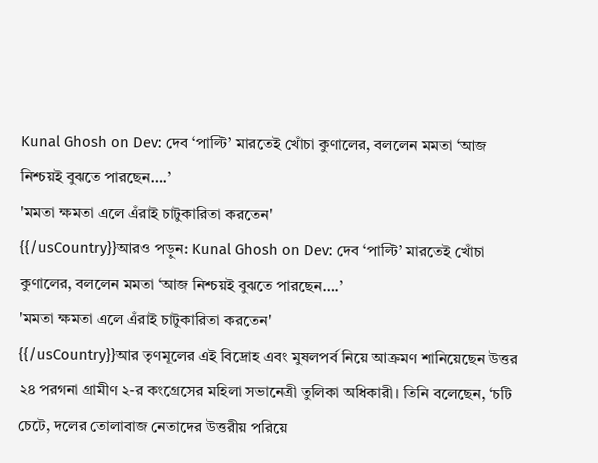Kunal Ghosh on Dev: দেব ‘পাল্টি’ মারতেই খোঁচা কুণালের, বললেন মমতা ‘আজ নিশ্চয়ই বুঝতে পারছেন….’
'মমতা ক্ষমতা এলে এঁরাই চাটুকারিতা করতেন'
{{/usCountry}}আরও পড়ুন: Kunal Ghosh on Dev: দেব ‘পাল্টি’ মারতেই খোঁচা কুণালের, বললেন মমতা ‘আজ নিশ্চয়ই বুঝতে পারছেন….’
'মমতা ক্ষমতা এলে এঁরাই চাটুকারিতা করতেন'
{{/usCountry}}আর তৃণমূলের এই বিদ্রোহ এবং মুষলপর্ব নিয়ে আক্রমণ শানিয়েছেন উত্তর ২৪ পরগনা গ্রামীণ ২-র কংগ্রেসের মহিলা সভানেত্রী তুলিকা অধিকারী। তিনি বলেছেন, ‘চটি চেটে, দলের তোলাবাজ নেতাদের উত্তরীয় পরিয়ে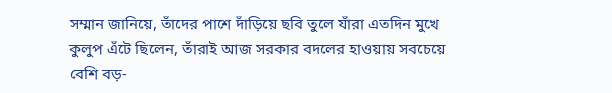সম্মান জানিয়ে, তাঁদের পাশে দাঁড়িয়ে ছবি তুলে যাঁরা এতদিন মুখে কুলুপ এঁটে ছিলেন, তাঁরাই আজ সরকার বদলের হাওয়ায় সবচেয়ে বেশি বড়-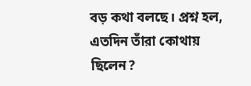বড় কথা বলছে। প্রশ্ন হল, এতদিন তাঁরা কোথায় ছিলেন?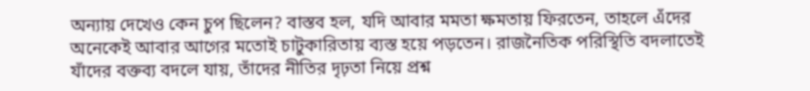অন্যায় দেখেও কেন চুপ ছিলেন? বাস্তব হল, যদি আবার মমতা ক্ষমতায় ফিরতেন, তাহলে এঁদের অনেকেই আবার আগের মতোই চাটুকারিতায় ব্যস্ত হয়ে পড়তেন। রাজনৈতিক পরিস্থিতি বদলাতেই যাঁদের বক্তব্য বদলে যায়, তাঁদের নীতির দৃঢ়তা নিয়ে প্রশ্ন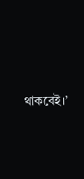থাকবেই।’